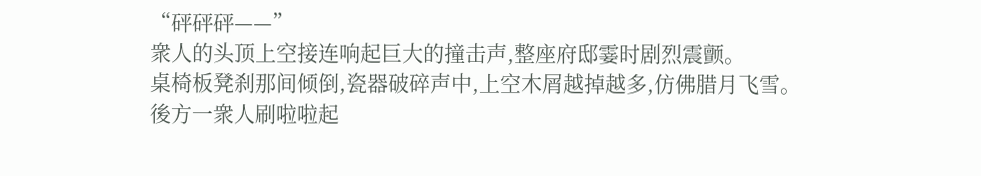“砰砰砰——”
衆人的头顶上空接连响起巨大的撞击声,整座府邸霎时剧烈震颤。
桌椅板凳刹那间倾倒,瓷器破碎声中,上空木屑越掉越多,仿佛腊月飞雪。
後方一衆人刷啦啦起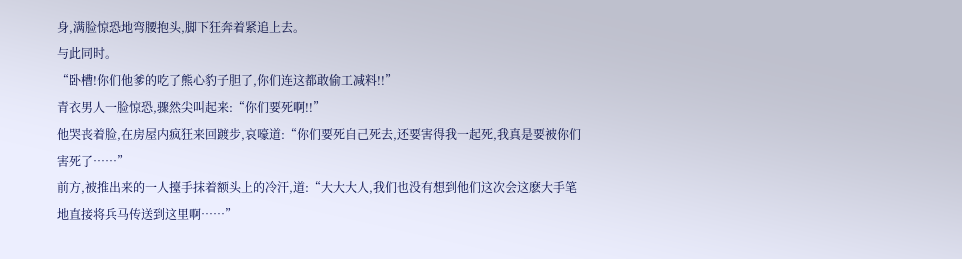身,满脸惊恐地弯腰抱头,脚下狂奔着紧追上去。
与此同时。
“卧槽!你们他爹的吃了熊心豹子胆了,你们连这都敢偷工减料!!”
青衣男人一脸惊恐,骤然尖叫起来:“你们要死啊!!”
他哭丧着脸,在房屋内疯狂来回踱步,哀嚎道:“你们要死自己死去,还要害得我一起死,我真是要被你们害死了……”
前方,被推出来的一人擡手抹着额头上的冷汗,道:“大大大人,我们也没有想到他们这次会这麽大手笔地直接将兵马传送到这里啊……”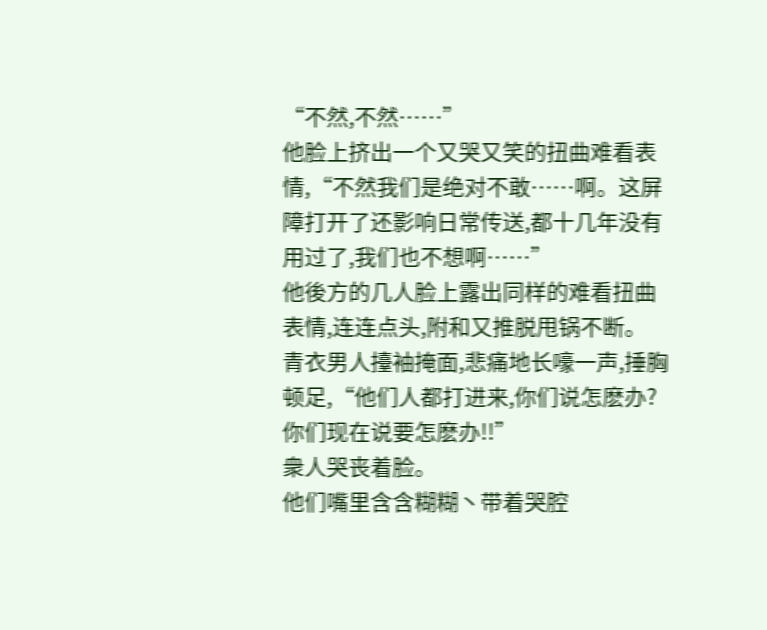“不然,不然……”
他脸上挤出一个又哭又笑的扭曲难看表情,“不然我们是绝对不敢……啊。这屏障打开了还影响日常传送,都十几年没有用过了,我们也不想啊……”
他後方的几人脸上露出同样的难看扭曲表情,连连点头,附和又推脱甩锅不断。
青衣男人擡袖掩面,悲痛地长嚎一声,捶胸顿足,“他们人都打进来,你们说怎麽办?你们现在说要怎麽办!!”
衆人哭丧着脸。
他们嘴里含含糊糊丶带着哭腔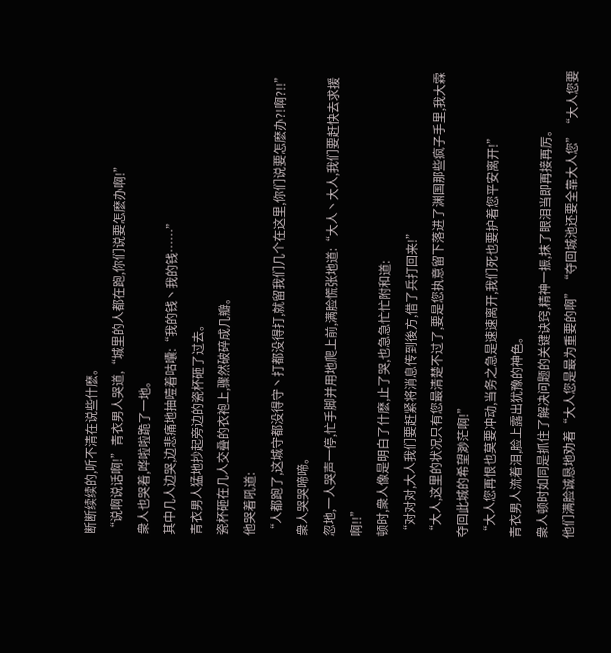断断续续的,听不清在说些什麽。
“说啊说话啊!”青衣男人哭道,“城里的人都在跑,你们说要怎麽办啊!”
衆人也哭着,哗啦啦跪了一地。
其中几人边哭,边悲痛地抽噎着咕囔:“我的钱丶我的钱……”
青衣男人猛地抄起旁边的瓷杯砸了过去。
瓷杯砸在几人交叠的衣袍上,骤然破碎成几瓣。
他哭着吼道:
“人都跑了,这城守都没得守丶打都没得打,就留我们几个在这里,你们说要怎麽办?!啊?!!”
衆人哭哭啼啼。
忽地,一人哭声一停,忙手脚并用地爬上前,满脸慌张地道:“大人丶大人,我们要赶快去求援啊!!”
顿时,衆人像是明白了什麽,止了哭,也急急忙忙附和道:
“对对对,大人我们要赶紧将消息传到後方,借了兵打回来!”
“大人,这里的状况只有您最清楚不过了,要是您执意留下落进了渊国那些疯子手里,我大霖夺回此城的希望渺茫啊!”
“大人您再恨也莫要冲动,当务之急是速速离开,我们死也要护着您平安离开!”
青衣男人流着泪,脸上露出犹豫的神色。
衆人顿时如同是抓住了解决问题的关键诀窍,精神一振,抹了眼泪当即再接再厉。
他们满脸诚恳地劝着“大人您是最为重要的啊”“夺回城池还要全靠大人您”“大人您要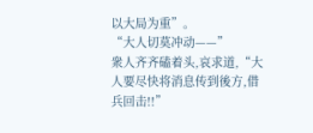以大局为重”。
“大人切莫冲动——”
衆人齐齐磕着头,哀求道,“大人要尽快将消息传到後方,借兵回击!!”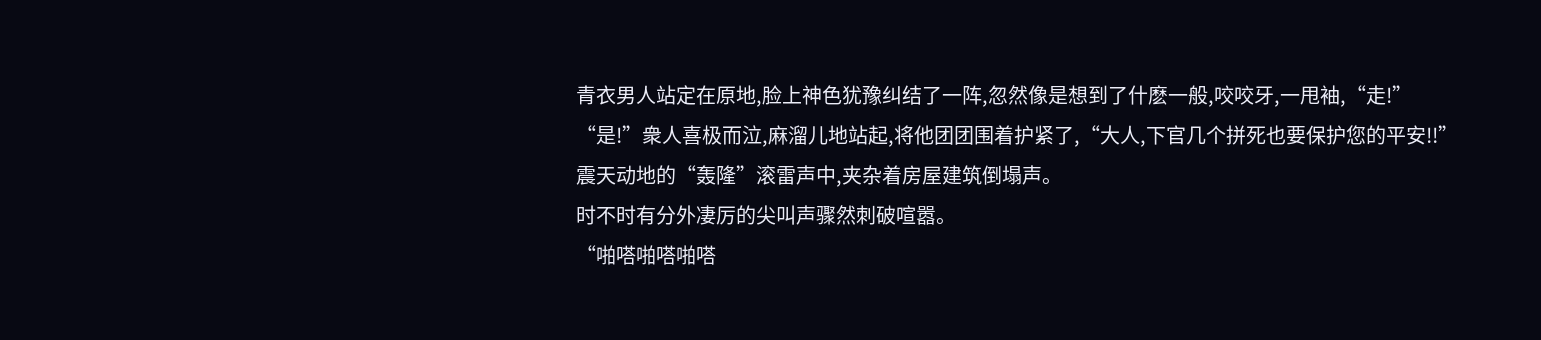青衣男人站定在原地,脸上神色犹豫纠结了一阵,忽然像是想到了什麽一般,咬咬牙,一甩袖,“走!”
“是!”衆人喜极而泣,麻溜儿地站起,将他团团围着护紧了,“大人,下官几个拼死也要保护您的平安!!”
震天动地的“轰隆”滚雷声中,夹杂着房屋建筑倒塌声。
时不时有分外凄厉的尖叫声骤然刺破喧嚣。
“啪嗒啪嗒啪嗒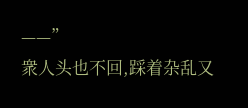——”
衆人头也不回,踩着杂乱又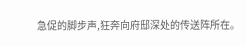急促的脚步声,狂奔向府邸深处的传送阵所在。